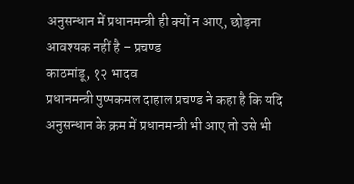अनुसन्धान में प्रधानमन्त्री ही क्यों न आए, छोड़ना आवश्यक नहीं है – प्रचण्ड
काठमांडू, १२ भादव
प्रधानमन्त्री पुष्पकमल दाहाल प्रचण्ड ने कहा है कि यदि अनुसन्धान के क्रम में प्रधानमन्त्री भी आए तो उसे भी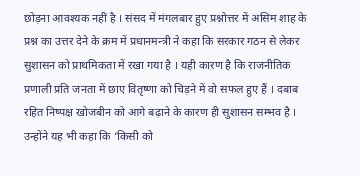छोड़ना आवश्यक नहीं है । संसद में मंगलबार हुए प्रश्नोत्तर में असिम शाह के प्रश्न का उत्तर देने के क्रम में प्रधानमन्त्री ने कहा कि सरकार गठन से लेकर सुशासन को प्राथमिकता में रखा गया है । यही कारण है कि राजनीतिक प्रणाली प्रति जनता में छाए वितृष्णा को चिड़ने में वो सफल हुए हैं । दबाब रहित निष्पक्ष खोजबीन को आगे बढ़ाने के कारण ही सुशासन सम्भव है । उन्होंने यह भी कहा कि ‘किसी को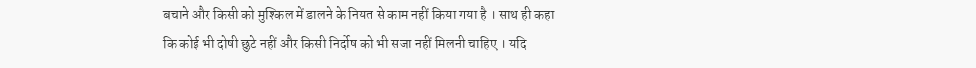बचाने और किसी को मुश्किल में डालने के नियत से काम नहीं किया गया है । साथ ही कहा कि कोई भी दोषी छुटे नहीं और किसी निर्दोष को भी सजा नहीं मिलनी चाहिए । यदि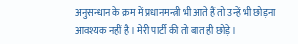अनुसन्धान के क्रम में प्रधानमन्त्री भी आते हैं तो उन्हें भी छोड़ना आवश्यक नहीं है । मेरी पार्टी की तो बात ही छोड़े ।